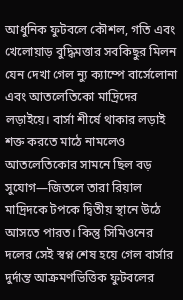আধুনিক ফুটবলে কৌশল, গতি এবং খেলোয়াড় বুদ্ধিমত্তার সবকিছুর মিলন যেন দেখা গেল ন্যু ক্যাম্পে বার্সেলোনা এবং আতলেতিকো মাদ্রিদের লড়াইয়ে। বার্সা শীর্ষে থাকার লড়াই শক্ত করতে মাঠে নামলেও আতলেতিকোর সামনে ছিল বড় সুযোগ—জিতলে তারা রিয়াল মাদ্রিদকে টপকে দ্বিতীয় স্থানে উঠে আসতে পারত। কিন্তু সিমিওনের দলের সেই স্বপ্ন শেষ হয়ে গেল বার্সার দুর্দান্ত আক্রমণভিত্তিক ফুটবলের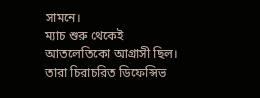সামনে।
ম্যাচ শুরু থেকেই আতলেতিকো আগ্রাসী ছিল। তারা চিরাচরিত ডিফেন্সিভ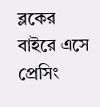ব্লকের বাইরে এসে প্রেসিং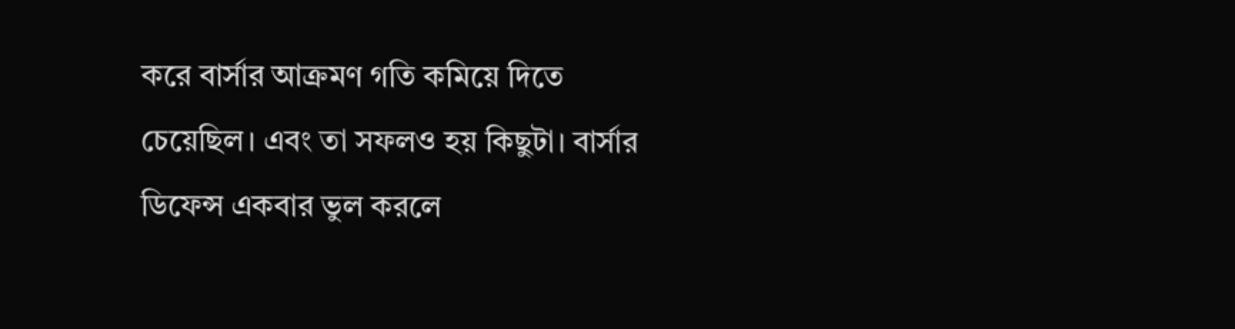করে বার্সার আক্রমণ গতি কমিয়ে দিতে চেয়েছিল। এবং তা সফলও হয় কিছুটা। বার্সার ডিফেন্স একবার ভুল করলে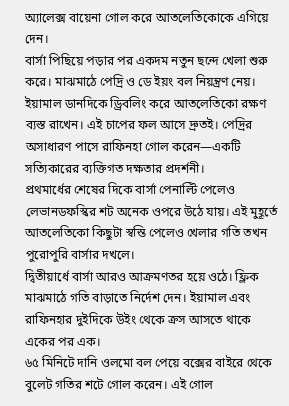অ্যালেক্স বায়েনা গোল করে আতলেতিকোকে এগিয়ে দেন।
বার্সা পিছিয়ে পড়ার পর একদম নতুন ছন্দে খেলা শুরু করে। মাঝমাঠে পেদ্রি ও ডে ইয়ং বল নিয়ন্ত্রণ নেয়। ইয়ামাল ডানদিকে ড্রিবলিং করে আতলেতিকো রক্ষণ ব্যস্ত রাখেন। এই চাপের ফল আসে দ্রুতই। পেদ্রির অসাধারণ পাসে রাফিনহা গোল করেন—একটি সত্যিকারের ব্যক্তিগত দক্ষতার প্রদর্শনী।
প্রথমার্ধের শেষের দিকে বার্সা পেনাল্টি পেলেও লেভানডফস্কির শট অনেক ওপরে উঠে যায়। এই মুহূর্তে আতলেতিকো কিছুটা স্বস্তি পেলেও খেলার গতি তখন পুরোপুরি বার্সার দখলে।
দ্বিতীয়ার্ধে বার্সা আরও আক্রমণতর হয়ে ওঠে। ফ্লিক মাঝমাঠে গতি বাড়াতে নির্দেশ দেন। ইয়ামাল এবং রাফিনহার দুইদিকে উইং থেকে ক্রস আসতে থাকে একের পর এক।
৬৫ মিনিটে দানি ওলমো বল পেয়ে বক্সের বাইরে থেকে বুলেট গতির শটে গোল করেন। এই গোল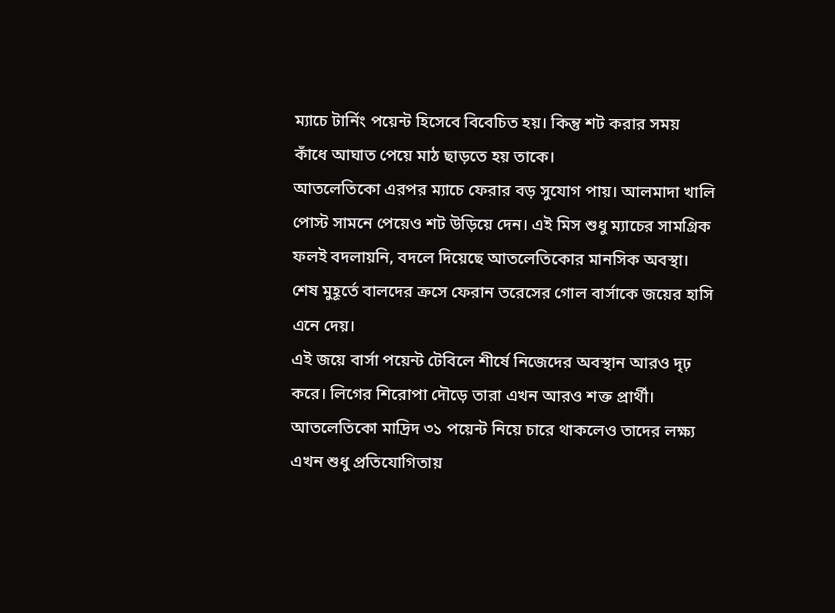ম্যাচে টার্নিং পয়েন্ট হিসেবে বিবেচিত হয়। কিন্তু শট করার সময় কাঁধে আঘাত পেয়ে মাঠ ছাড়তে হয় তাকে।
আতলেতিকো এরপর ম্যাচে ফেরার বড় সুযোগ পায়। আলমাদা খালি পোস্ট সামনে পেয়েও শট উড়িয়ে দেন। এই মিস শুধু ম্যাচের সামগ্রিক ফলই বদলায়নি, বদলে দিয়েছে আতলেতিকোর মানসিক অবস্থা।
শেষ মুহূর্তে বালদের ক্রসে ফেরান তরেসের গোল বার্সাকে জয়ের হাসি এনে দেয়।
এই জয়ে বার্সা পয়েন্ট টেবিলে শীর্ষে নিজেদের অবস্থান আরও দৃঢ় করে। লিগের শিরোপা দৌড়ে তারা এখন আরও শক্ত প্রার্থী। আতলেতিকো মাদ্রিদ ৩১ পয়েন্ট নিয়ে চারে থাকলেও তাদের লক্ষ্য এখন শুধু প্রতিযোগিতায়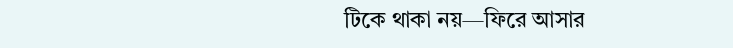টিকে থাকা নয়—ফিরে আসার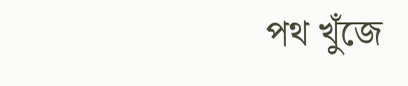পথ খুঁজে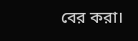বের করা।